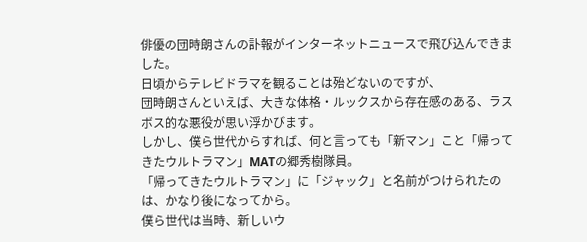俳優の団時朗さんの訃報がインターネットニュースで飛び込んできました。
日頃からテレビドラマを観ることは殆どないのですが、
団時朗さんといえば、大きな体格・ルックスから存在感のある、ラスボス的な悪役が思い浮かびます。
しかし、僕ら世代からすれば、何と言っても「新マン」こと「帰ってきたウルトラマン」MATの郷秀樹隊員。
「帰ってきたウルトラマン」に「ジャック」と名前がつけられたのは、かなり後になってから。
僕ら世代は当時、新しいウ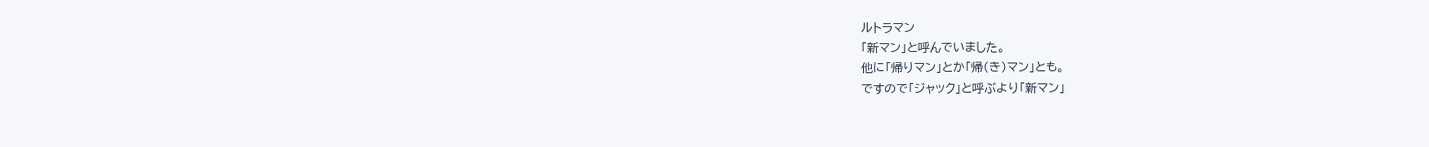ルトラマン
「新マン」と呼んでいました。
他に「帰りマン」とか「帰(き)マン」とも。
ですので「ジャック」と呼ぶより「新マン」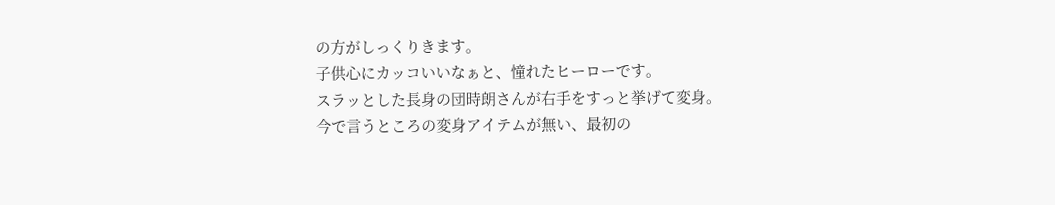の方がしっくりきます。
子供心にカッコいいなぁと、憧れたヒーローです。
スラッとした長身の団時朗さんが右手をすっと挙げて変身。
今で言うところの変身アイテムが無い、最初の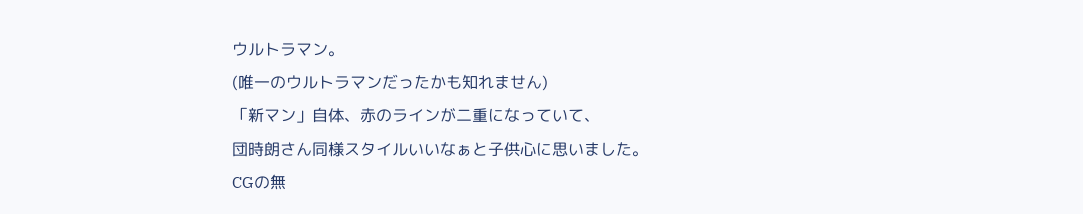ウルトラマン。
(唯一のウルトラマンだったかも知れません)
「新マン」自体、赤のラインが二重になっていて、
団時朗さん同様スタイルいいなぁと子供心に思いました。
CGの無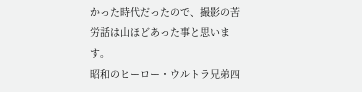かった時代だったので、撮影の苦労話は山ほどあった事と思います。
昭和のヒーロー・ウルトラ兄弟四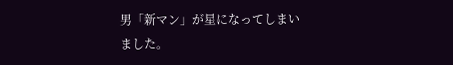男「新マン」が星になってしまいました。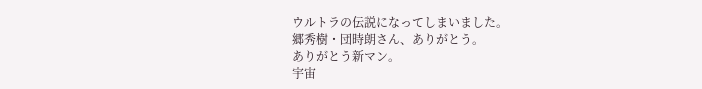ウルトラの伝説になってしまいました。
郷秀樹・団時朗さん、ありがとう。
ありがとう新マン。
宇宙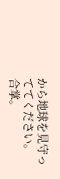から地球を見守っててください。
合掌。